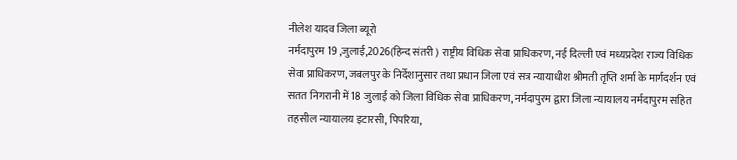नीलेश यादव जिला ब्यूरो
नर्मदापुरम 19 ,जुलाई,2026(हिन्द संतरी ) राष्ट्रीय विधिक सेवा प्राधिकरण, नई दिल्ली एवं मध्यप्रदेश राज्य विधिक सेवा प्राधिकरण, जबलपुर के निर्देशानुसार तथा प्रधान जिला एवं सत्र न्यायाधीश श्रीमती तृप्ति शर्मा के मार्गदर्शन एवं सतत निगरानी में 18 जुलाई को जिला विधिक सेवा प्राधिकरण, नर्मदापुरम द्वारा जिला न्यायालय नर्मदापुरम सहित तहसील न्यायालय इटारसी, पिपरिया,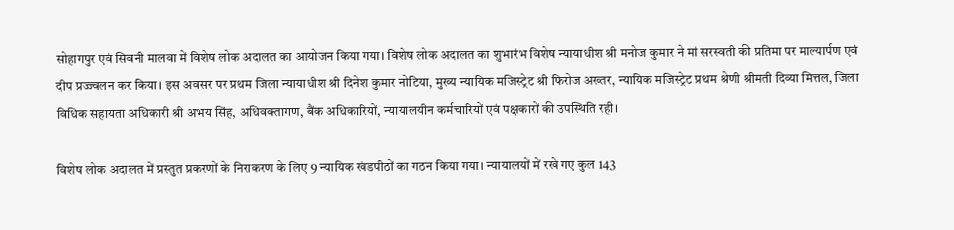सोहागपुर एवं सिवनी मालवा में विशेष लोक अदालत का आयोजन किया गया। विशेष लोक अदालत का शुभारंभ विशेष न्यायाधीश श्री मनोज कुमार ने मां सरस्वती की प्रतिमा पर माल्यार्पण एवं दीप प्रज्ज्वलन कर किया। इस अवसर पर प्रथम जिला न्यायाधीश श्री दिनेश कुमार नोटिया, मुख्य न्यायिक मजिस्ट्रेट श्री फिरोज अख्तर, न्यायिक मजिस्ट्रेट प्रथम श्रेणी श्रीमती दिव्या मित्तल, जिला विधिक सहायता अधिकारी श्री अभय सिंह, अधिवक्तागण, बैंक अधिकारियों, न्यायालयीन कर्मचारियों एवं पक्षकारों की उपस्थिति रही।

विशेष लोक अदालत में प्रस्तुत प्रकरणों के निराकरण के लिए 9 न्यायिक खंडपीठों का गठन किया गया। न्यायालयों में रखे गए कुल 143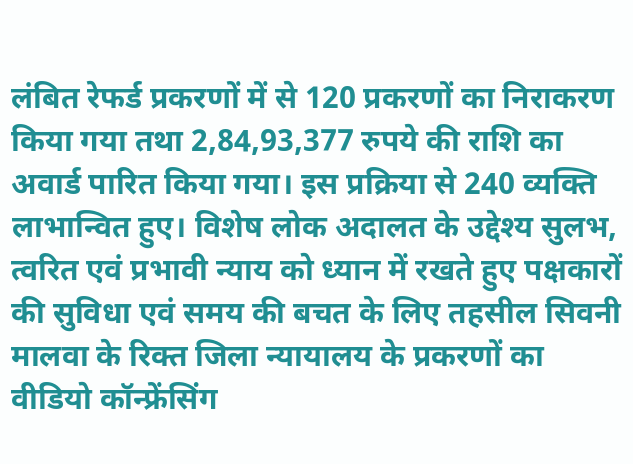लंबित रेफर्ड प्रकरणों में से 120 प्रकरणों का निराकरण किया गया तथा 2,84,93,377 रुपये की राशि का अवार्ड पारित किया गया। इस प्रक्रिया से 240 व्यक्ति लाभान्वित हुए। विशेष लोक अदालत के उद्देश्य सुलभ, त्वरित एवं प्रभावी न्याय को ध्यान में रखते हुए पक्षकारों की सुविधा एवं समय की बचत के लिए तहसील सिवनी मालवा के रिक्त जिला न्यायालय के प्रकरणों का वीडियो कॉन्फ्रेंसिंग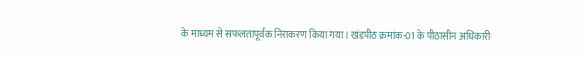के माध्यम से सफलतापूर्वक निराकरण किया गया। खंडपीठ क्रमांक-01 के पीठासीन अधिकारी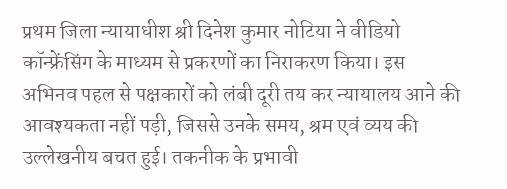प्रथम जिला न्यायाधीश श्री दिनेश कुमार नोटिया ने वीडियो कॉन्फ्रेंसिंग के माध्यम से प्रकरणों का निराकरण किया। इस अभिनव पहल से पक्षकारों को लंबी दूरी तय कर न्यायालय आने की आवश्यकता नहीं पड़ी, जिससे उनके समय, श्रम एवं व्यय की उल्लेखनीय बचत हुई। तकनीक के प्रभावी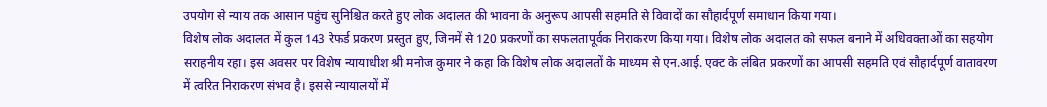उपयोग से न्याय तक आसान पहुंच सुनिश्चित करते हुए लोक अदालत की भावना के अनुरूप आपसी सहमति से विवादों का सौहार्दपूर्ण समाधान किया गया।
विशेष लोक अदालत में कुल 143 रेफर्ड प्रकरण प्रस्तुत हुए, जिनमें से 120 प्रकरणों का सफलतापूर्वक निराकरण किया गया। विशेष लोक अदालत को सफल बनाने में अधिवक्ताओं का सहयोग सराहनीय रहा। इस अवसर पर विशेष न्यायाधीश श्री मनोज कुमार ने कहा कि विशेष लोक अदालतों के माध्यम से एन.आई. एक्ट के लंबित प्रकरणों का आपसी सहमति एवं सौहार्दपूर्ण वातावरण में त्वरित निराकरण संभव है। इससे न्यायालयों में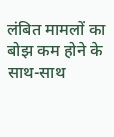लंबित मामलों का बोझ कम होने के साथ-साथ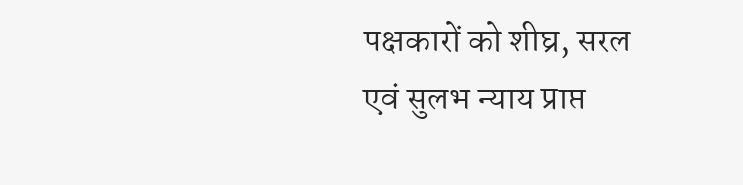पक्षकारों को शीघ्र, सरल एवं सुलभ न्याय प्राप्त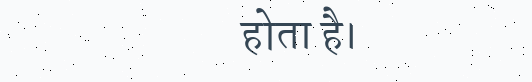होता है।